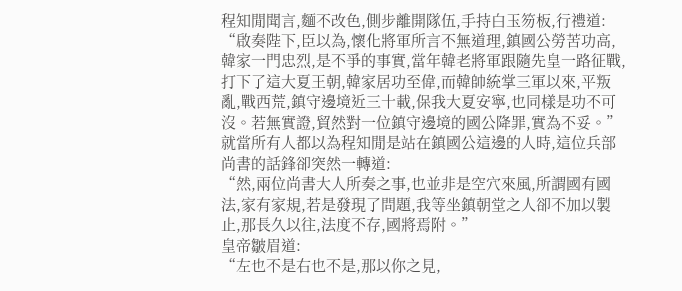程知閒聞言,麵不改色,側步離開隊伍,手持白玉笏板,行禮道:
“啟奏陛下,臣以為,懷化將軍所言不無道理,鎮國公勞苦功高,韓家一門忠烈,是不爭的事實,當年韓老將軍跟隨先皇一路征戰,打下了這大夏王朝,韓家居功至偉,而韓帥統掌三軍以來,平叛亂,戰西荒,鎮守邊境近三十載,保我大夏安寧,也同樣是功不可沒。若無實證,貿然對一位鎮守邊境的國公降罪,實為不妥。”
就當所有人都以為程知閒是站在鎮國公這邊的人時,這位兵部尚書的話鋒卻突然一轉道:
“然,兩位尚書大人所奏之事,也並非是空穴來風,所謂國有國法,家有家規,若是發現了問題,我等坐鎮朝堂之人卻不加以製止,那長久以往,法度不存,國將焉附。”
皇帝皺眉道:
“左也不是右也不是,那以你之見,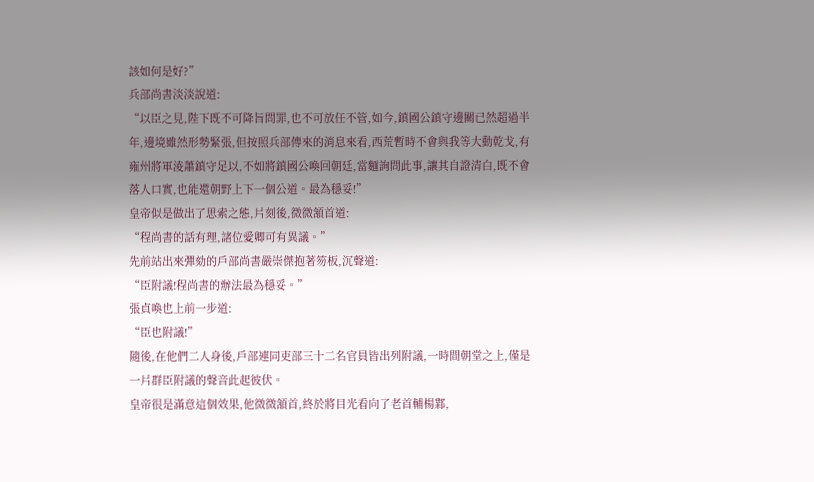該如何是好?”
兵部尚書淡淡說道:
“以臣之見,陛下既不可降旨問罪,也不可放任不管,如今,鎮國公鎮守邊關已然超過半年,邊境雖然形勢緊張,但按照兵部傳來的消息來看,西荒暫時不會與我等大動乾戈,有雍州將軍淩蕭鎮守足以,不如將鎮國公喚回朝廷,當麵詢問此事,讓其自證清白,既不會落人口實,也能還朝野上下一個公道。最為穩妥!”
皇帝似是做出了思索之態,片刻後,微微頷首道:
“程尚書的話有理,諸位愛卿可有異議。”
先前站出來彈劾的戶部尚書嚴崇傑抱著笏板,沉聲道:
“臣附議!程尚書的辦法最為穩妥。”
張貞喚也上前一步道:
“臣也附議!”
隨後,在他們二人身後,戶部連同吏部三十二名官員皆出列附議,一時間朝堂之上,僅是一片群臣附議的聲音此起彼伏。
皇帝很是滿意這個效果,他微微頷首,終於將目光看向了老首輔楊鄴,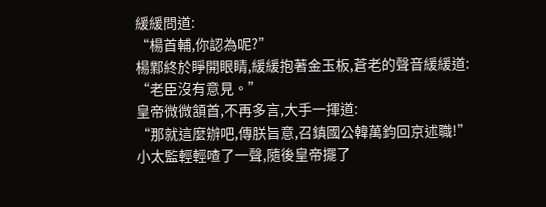緩緩問道:
“楊首輔,你認為呢?”
楊鄴終於睜開眼睛,緩緩抱著金玉板,蒼老的聲音緩緩道:
“老臣沒有意見。”
皇帝微微頷首,不再多言,大手一揮道:
“那就這麼辦吧,傳朕旨意,召鎮國公韓萬鈞回京述職!”
小太監輕輕喳了一聲,隨後皇帝擺了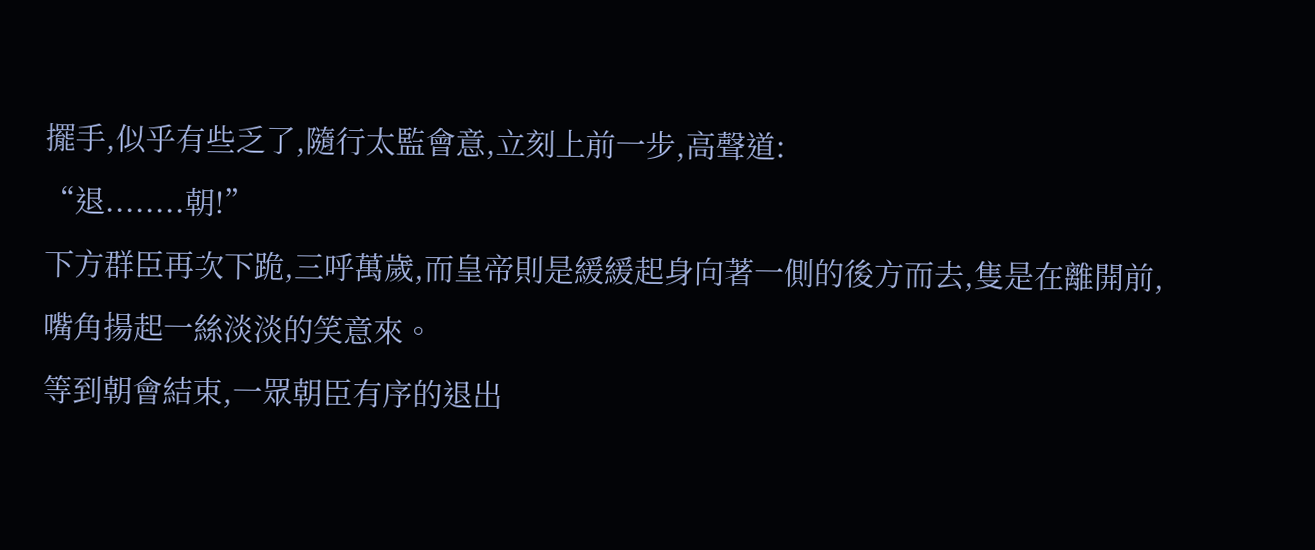擺手,似乎有些乏了,隨行太監會意,立刻上前一步,高聲道:
“退........朝!”
下方群臣再次下跪,三呼萬歲,而皇帝則是緩緩起身向著一側的後方而去,隻是在離開前,嘴角揚起一絲淡淡的笑意來。
等到朝會結束,一眾朝臣有序的退出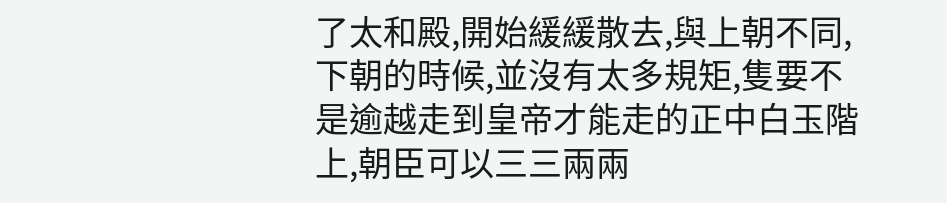了太和殿,開始緩緩散去,與上朝不同,下朝的時候,並沒有太多規矩,隻要不是逾越走到皇帝才能走的正中白玉階上,朝臣可以三三兩兩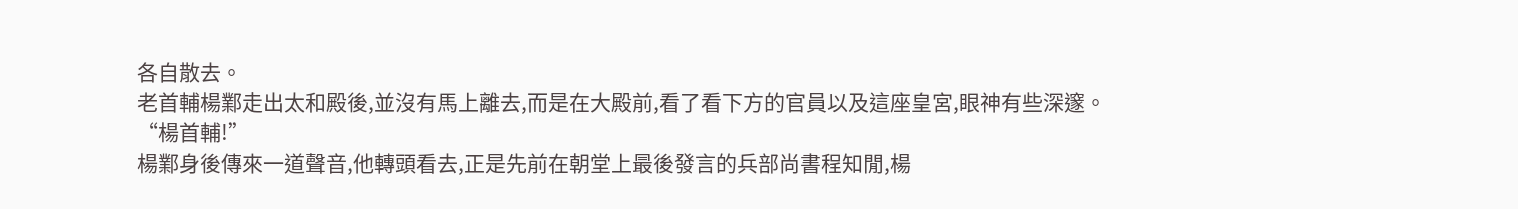各自散去。
老首輔楊鄴走出太和殿後,並沒有馬上離去,而是在大殿前,看了看下方的官員以及這座皇宮,眼神有些深邃。
“楊首輔!”
楊鄴身後傳來一道聲音,他轉頭看去,正是先前在朝堂上最後發言的兵部尚書程知閒,楊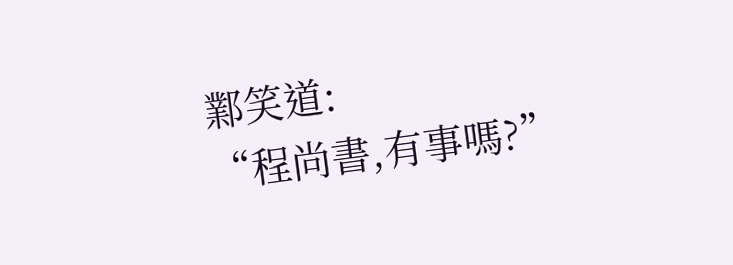鄴笑道:
“程尚書,有事嗎?”